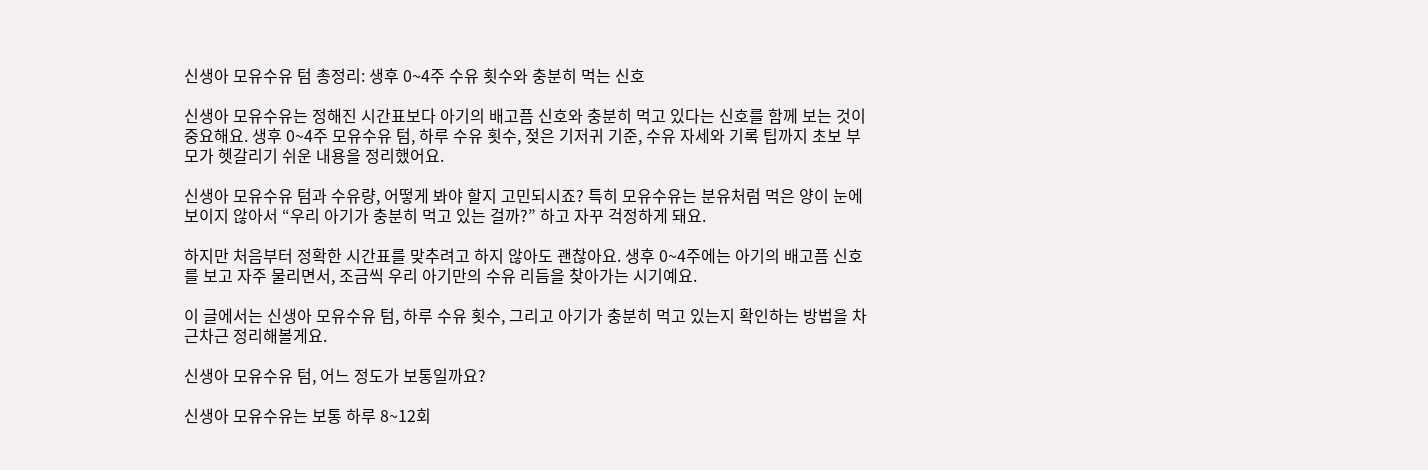신생아 모유수유 텀 총정리: 생후 0~4주 수유 횟수와 충분히 먹는 신호

신생아 모유수유는 정해진 시간표보다 아기의 배고픔 신호와 충분히 먹고 있다는 신호를 함께 보는 것이 중요해요. 생후 0~4주 모유수유 텀, 하루 수유 횟수, 젖은 기저귀 기준, 수유 자세와 기록 팁까지 초보 부모가 헷갈리기 쉬운 내용을 정리했어요.

신생아 모유수유 텀과 수유량, 어떻게 봐야 할지 고민되시죠? 특히 모유수유는 분유처럼 먹은 양이 눈에 보이지 않아서 “우리 아기가 충분히 먹고 있는 걸까?” 하고 자꾸 걱정하게 돼요.

하지만 처음부터 정확한 시간표를 맞추려고 하지 않아도 괜찮아요. 생후 0~4주에는 아기의 배고픔 신호를 보고 자주 물리면서, 조금씩 우리 아기만의 수유 리듬을 찾아가는 시기예요.

이 글에서는 신생아 모유수유 텀, 하루 수유 횟수, 그리고 아기가 충분히 먹고 있는지 확인하는 방법을 차근차근 정리해볼게요.

신생아 모유수유 텀, 어느 정도가 보통일까요?

신생아 모유수유는 보통 하루 8~12회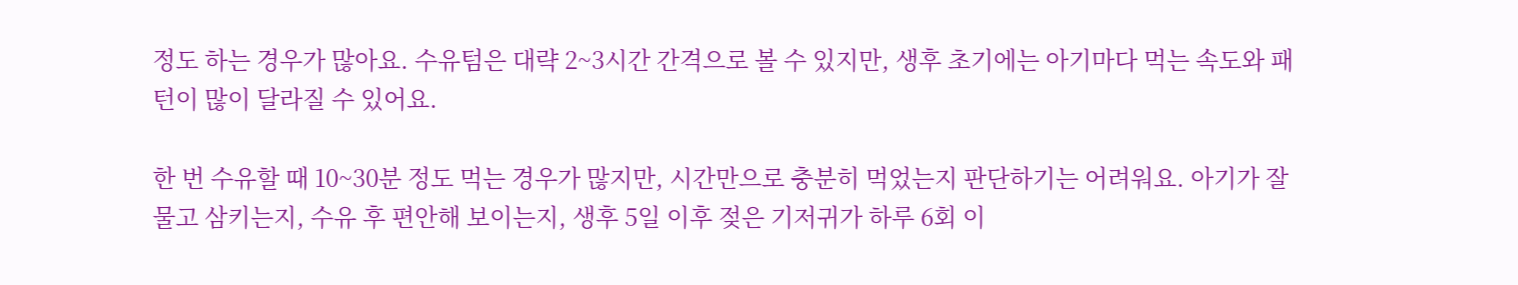정도 하는 경우가 많아요. 수유텀은 대략 2~3시간 간격으로 볼 수 있지만, 생후 초기에는 아기마다 먹는 속도와 패턴이 많이 달라질 수 있어요.

한 번 수유할 때 10~30분 정도 먹는 경우가 많지만, 시간만으로 충분히 먹었는지 판단하기는 어려워요. 아기가 잘 물고 삼키는지, 수유 후 편안해 보이는지, 생후 5일 이후 젖은 기저귀가 하루 6회 이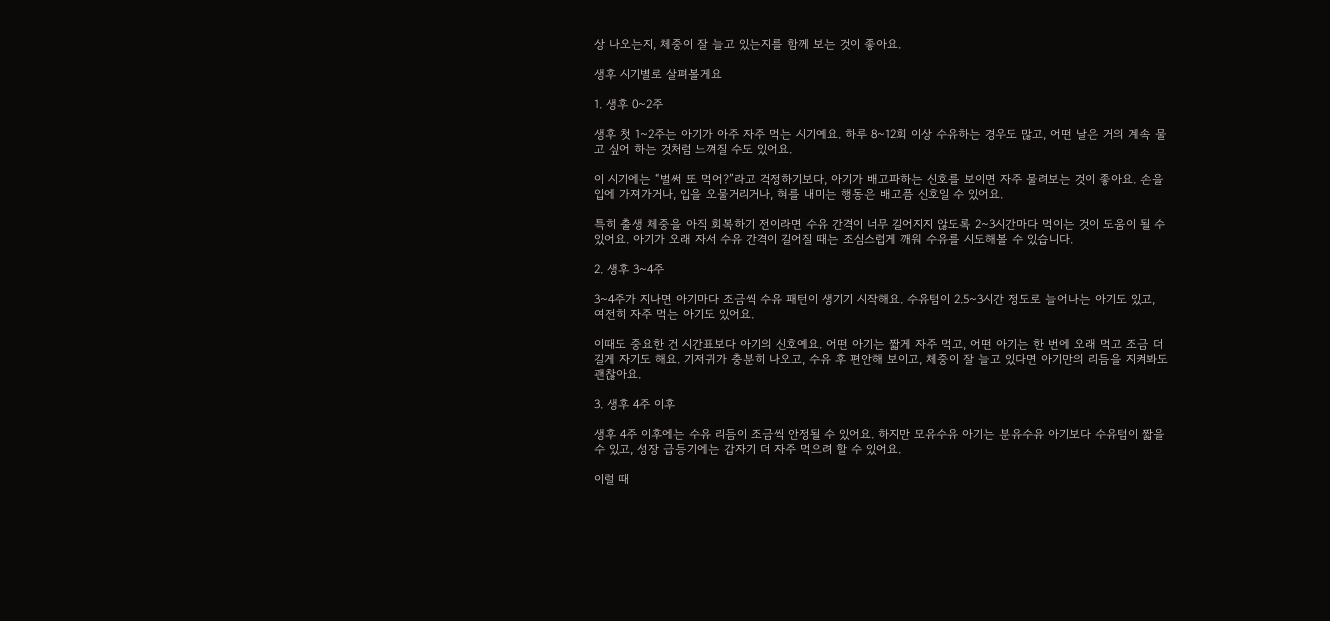상 나오는지, 체중이 잘 늘고 있는지를 함께 보는 것이 좋아요.

생후 시기별로 살펴볼게요

1. 생후 0~2주

생후 첫 1~2주는 아기가 아주 자주 먹는 시기예요. 하루 8~12회 이상 수유하는 경우도 많고, 어떤 날은 거의 계속 물고 싶어 하는 것처럼 느껴질 수도 있어요.

이 시기에는 “벌써 또 먹어?”라고 걱정하기보다, 아기가 배고파하는 신호를 보이면 자주 물려보는 것이 좋아요. 손을 입에 가져가거나, 입을 오물거리거나, 혀를 내미는 행동은 배고픔 신호일 수 있어요.

특히 출생 체중을 아직 회복하기 전이라면 수유 간격이 너무 길어지지 않도록 2~3시간마다 먹이는 것이 도움이 될 수 있어요. 아기가 오래 자서 수유 간격이 길어질 때는 조심스럽게 깨워 수유를 시도해볼 수 있습니다.

2. 생후 3~4주

3~4주가 지나면 아기마다 조금씩 수유 패턴이 생기기 시작해요. 수유텀이 2.5~3시간 정도로 늘어나는 아기도 있고, 여전히 자주 먹는 아기도 있어요.

이때도 중요한 건 시간표보다 아기의 신호예요. 어떤 아기는 짧게 자주 먹고, 어떤 아기는 한 번에 오래 먹고 조금 더 길게 자기도 해요. 기저귀가 충분히 나오고, 수유 후 편안해 보이고, 체중이 잘 늘고 있다면 아기만의 리듬을 지켜봐도 괜찮아요.

3. 생후 4주 이후

생후 4주 이후에는 수유 리듬이 조금씩 안정될 수 있어요. 하지만 모유수유 아기는 분유수유 아기보다 수유텀이 짧을 수 있고, 성장 급등기에는 갑자기 더 자주 먹으려 할 수 있어요.

이럴 때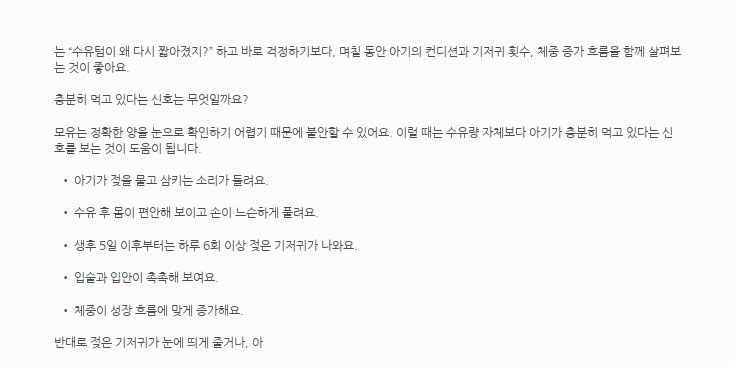는 “수유텀이 왜 다시 짧아졌지?” 하고 바로 걱정하기보다, 며칠 동안 아기의 컨디션과 기저귀 횟수, 체중 증가 흐름을 함께 살펴보는 것이 좋아요.

충분히 먹고 있다는 신호는 무엇일까요?

모유는 정확한 양을 눈으로 확인하기 어렵기 때문에 불안할 수 있어요. 이럴 때는 수유량 자체보다 아기가 충분히 먹고 있다는 신호를 보는 것이 도움이 됩니다.

  • 아기가 젖을 물고 삼키는 소리가 들려요.

  • 수유 후 몸이 편안해 보이고 손이 느슨하게 풀려요.

  • 생후 5일 이후부터는 하루 6회 이상 젖은 기저귀가 나와요.

  • 입술과 입안이 촉촉해 보여요.

  • 체중이 성장 흐름에 맞게 증가해요.

반대로 젖은 기저귀가 눈에 띄게 줄거나, 아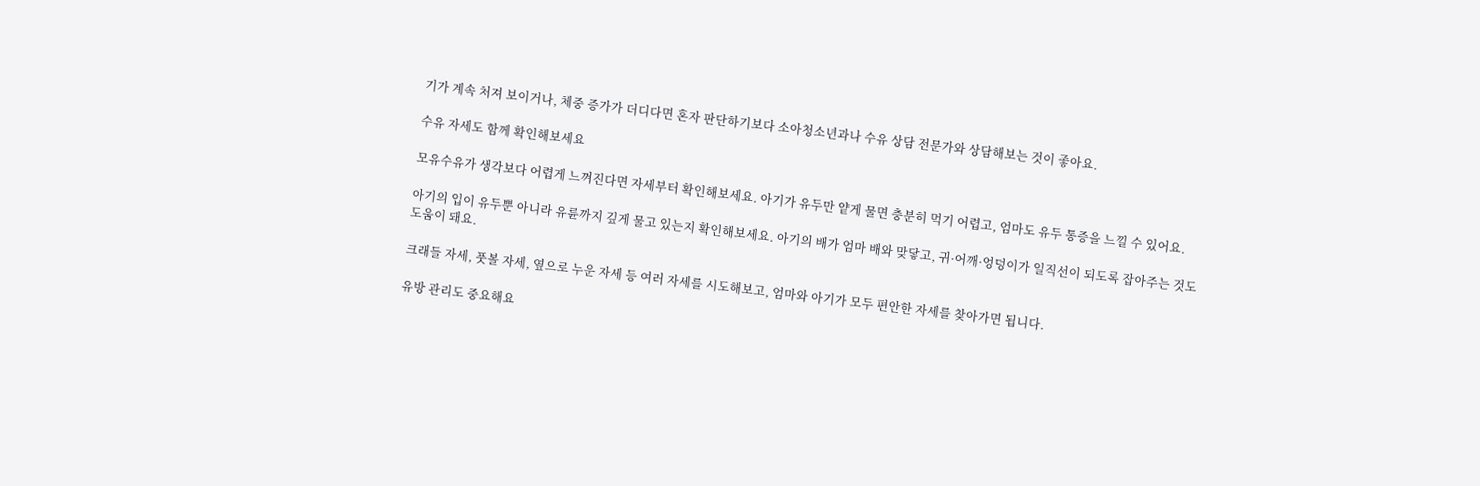기가 계속 처져 보이거나, 체중 증가가 더디다면 혼자 판단하기보다 소아청소년과나 수유 상담 전문가와 상담해보는 것이 좋아요.

수유 자세도 함께 확인해보세요

모유수유가 생각보다 어렵게 느껴진다면 자세부터 확인해보세요. 아기가 유두만 얕게 물면 충분히 먹기 어렵고, 엄마도 유두 통증을 느낄 수 있어요.

아기의 입이 유두뿐 아니라 유륜까지 깊게 물고 있는지 확인해보세요. 아기의 배가 엄마 배와 맞닿고, 귀·어깨·엉덩이가 일직선이 되도록 잡아주는 것도 도움이 돼요.

크래들 자세, 풋볼 자세, 옆으로 누운 자세 등 여러 자세를 시도해보고, 엄마와 아기가 모두 편안한 자세를 찾아가면 됩니다.

유방 관리도 중요해요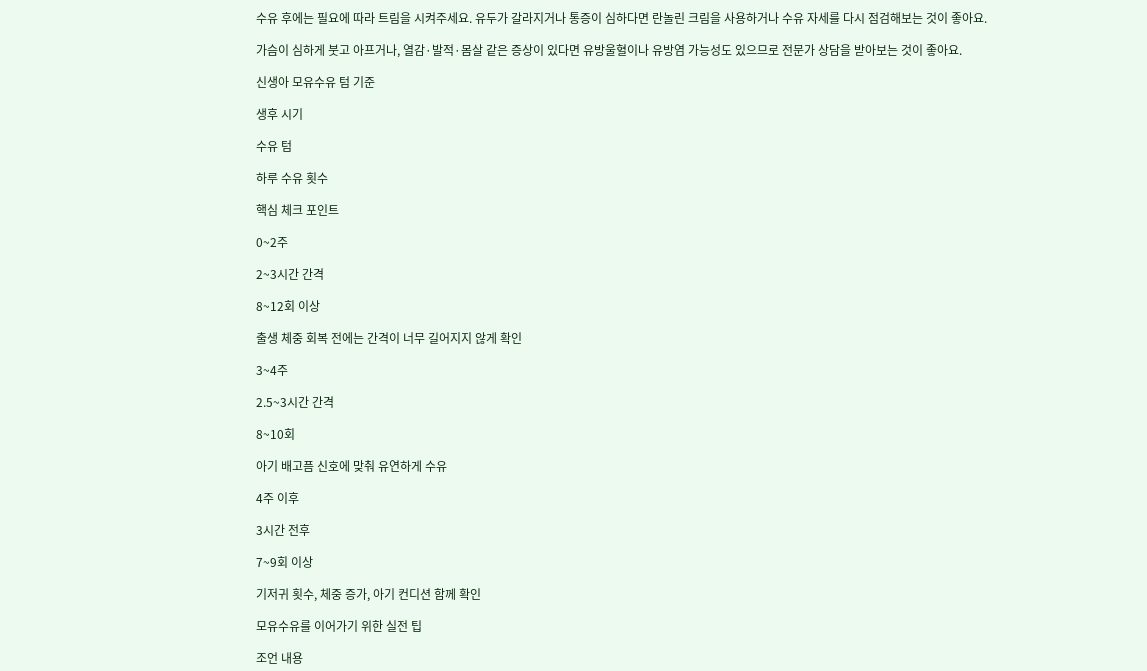수유 후에는 필요에 따라 트림을 시켜주세요. 유두가 갈라지거나 통증이 심하다면 란놀린 크림을 사용하거나 수유 자세를 다시 점검해보는 것이 좋아요.

가슴이 심하게 붓고 아프거나, 열감·발적·몸살 같은 증상이 있다면 유방울혈이나 유방염 가능성도 있으므로 전문가 상담을 받아보는 것이 좋아요.

신생아 모유수유 텀 기준

생후 시기

수유 텀

하루 수유 횟수

핵심 체크 포인트

0~2주

2~3시간 간격

8~12회 이상

출생 체중 회복 전에는 간격이 너무 길어지지 않게 확인

3~4주

2.5~3시간 간격

8~10회

아기 배고픔 신호에 맞춰 유연하게 수유

4주 이후

3시간 전후

7~9회 이상

기저귀 횟수, 체중 증가, 아기 컨디션 함께 확인

모유수유를 이어가기 위한 실전 팁

조언 내용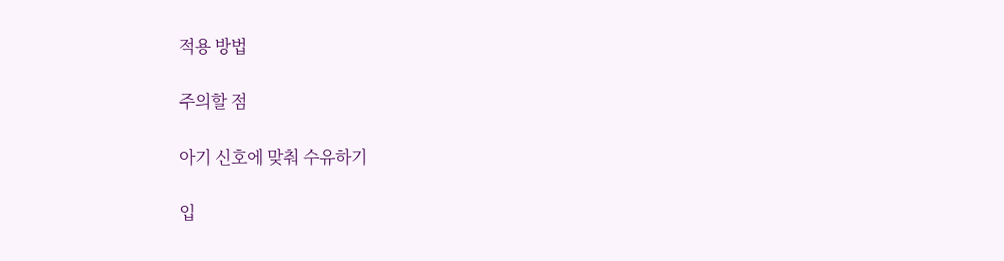적용 방법

주의할 점

아기 신호에 맞춰 수유하기

입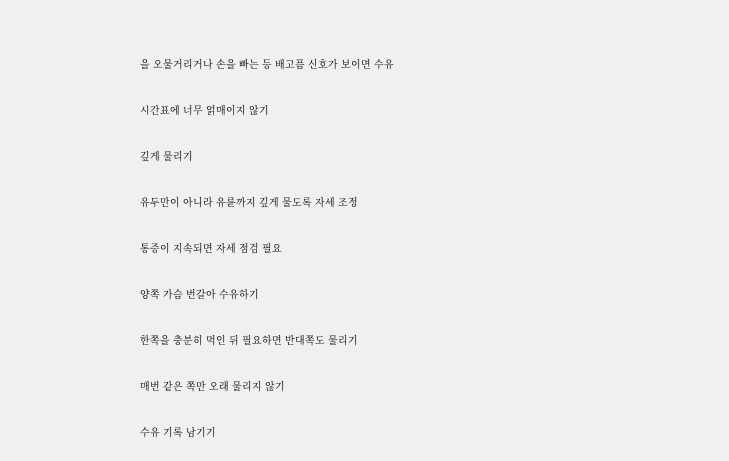을 오물거리거나 손을 빠는 등 배고픔 신호가 보이면 수유

시간표에 너무 얽매이지 않기

깊게 물리기

유두만이 아니라 유륜까지 깊게 물도록 자세 조정

통증이 지속되면 자세 점검 필요

양쪽 가슴 번갈아 수유하기

한쪽을 충분히 먹인 뒤 필요하면 반대쪽도 물리기

매번 같은 쪽만 오래 물리지 않기

수유 기록 남기기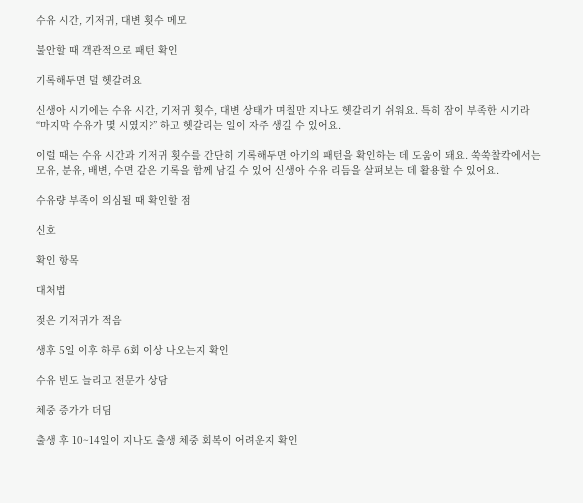수유 시간, 기저귀, 대변 횟수 메모

불안할 때 객관적으로 패턴 확인

기록해두면 덜 헷갈려요

신생아 시기에는 수유 시간, 기저귀 횟수, 대변 상태가 며칠만 지나도 헷갈리기 쉬워요. 특히 잠이 부족한 시기라 “마지막 수유가 몇 시였지?” 하고 헷갈리는 일이 자주 생길 수 있어요.

이럴 때는 수유 시간과 기저귀 횟수를 간단히 기록해두면 아기의 패턴을 확인하는 데 도움이 돼요. 쑥쑥찰칵에서는 모유, 분유, 배변, 수면 같은 기록을 함께 남길 수 있어 신생아 수유 리듬을 살펴보는 데 활용할 수 있어요.

수유량 부족이 의심될 때 확인할 점

신호

확인 항목

대처법

젖은 기저귀가 적음

생후 5일 이후 하루 6회 이상 나오는지 확인

수유 빈도 늘리고 전문가 상담

체중 증가가 더딤

출생 후 10~14일이 지나도 출생 체중 회복이 어려운지 확인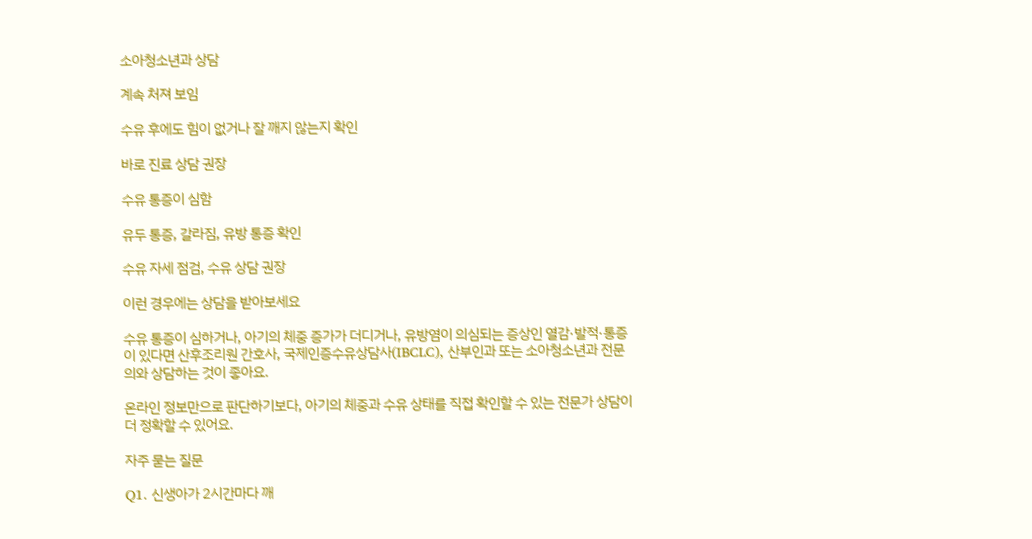소아청소년과 상담

계속 처져 보임

수유 후에도 힘이 없거나 잘 깨지 않는지 확인

바로 진료 상담 권장

수유 통증이 심함

유두 통증, 갈라짐, 유방 통증 확인

수유 자세 점검, 수유 상담 권장

이런 경우에는 상담을 받아보세요

수유 통증이 심하거나, 아기의 체중 증가가 더디거나, 유방염이 의심되는 증상인 열감·발적·통증이 있다면 산후조리원 간호사, 국제인증수유상담사(IBCLC), 산부인과 또는 소아청소년과 전문의와 상담하는 것이 좋아요.

온라인 정보만으로 판단하기보다, 아기의 체중과 수유 상태를 직접 확인할 수 있는 전문가 상담이 더 정확할 수 있어요.

자주 묻는 질문

Q1. 신생아가 2시간마다 깨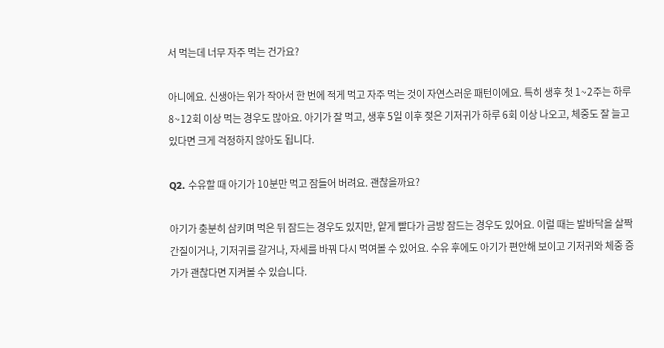서 먹는데 너무 자주 먹는 건가요?

아니에요. 신생아는 위가 작아서 한 번에 적게 먹고 자주 먹는 것이 자연스러운 패턴이에요. 특히 생후 첫 1~2주는 하루 8~12회 이상 먹는 경우도 많아요. 아기가 잘 먹고, 생후 5일 이후 젖은 기저귀가 하루 6회 이상 나오고, 체중도 잘 늘고 있다면 크게 걱정하지 않아도 됩니다.

Q2. 수유할 때 아기가 10분만 먹고 잠들어 버려요. 괜찮을까요?

아기가 충분히 삼키며 먹은 뒤 잠드는 경우도 있지만, 얕게 빨다가 금방 잠드는 경우도 있어요. 이럴 때는 발바닥을 살짝 간질이거나, 기저귀를 갈거나, 자세를 바꿔 다시 먹여볼 수 있어요. 수유 후에도 아기가 편안해 보이고 기저귀와 체중 증가가 괜찮다면 지켜볼 수 있습니다.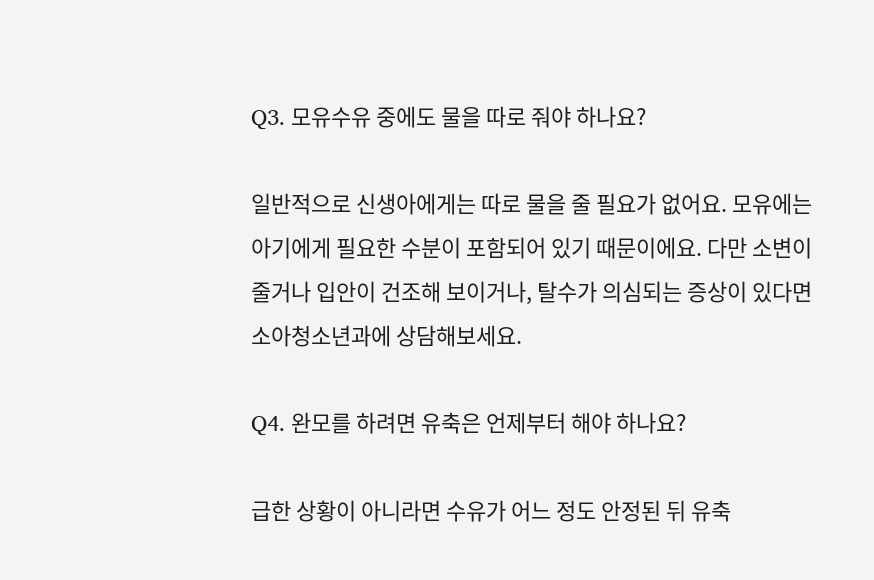Q3. 모유수유 중에도 물을 따로 줘야 하나요?

일반적으로 신생아에게는 따로 물을 줄 필요가 없어요. 모유에는 아기에게 필요한 수분이 포함되어 있기 때문이에요. 다만 소변이 줄거나 입안이 건조해 보이거나, 탈수가 의심되는 증상이 있다면 소아청소년과에 상담해보세요.

Q4. 완모를 하려면 유축은 언제부터 해야 하나요?

급한 상황이 아니라면 수유가 어느 정도 안정된 뒤 유축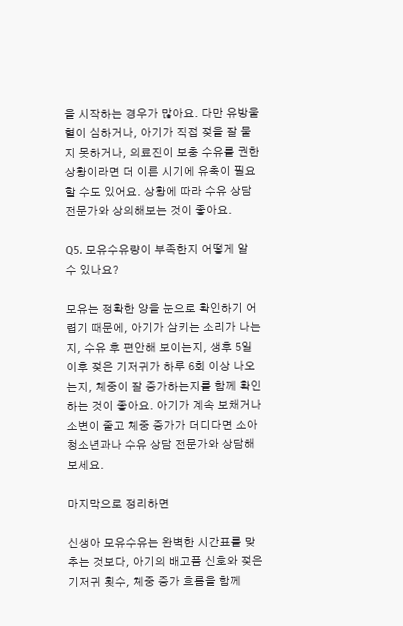을 시작하는 경우가 많아요. 다만 유방울혈이 심하거나, 아기가 직접 젖을 잘 물지 못하거나, 의료진이 보충 수유를 권한 상황이라면 더 이른 시기에 유축이 필요할 수도 있어요. 상황에 따라 수유 상담 전문가와 상의해보는 것이 좋아요.

Q5. 모유수유량이 부족한지 어떻게 알 수 있나요?

모유는 정확한 양을 눈으로 확인하기 어렵기 때문에, 아기가 삼키는 소리가 나는지, 수유 후 편안해 보이는지, 생후 5일 이후 젖은 기저귀가 하루 6회 이상 나오는지, 체중이 잘 증가하는지를 함께 확인하는 것이 좋아요. 아기가 계속 보채거나 소변이 줄고 체중 증가가 더디다면 소아청소년과나 수유 상담 전문가와 상담해보세요.

마지막으로 정리하면

신생아 모유수유는 완벽한 시간표를 맞추는 것보다, 아기의 배고픔 신호와 젖은 기저귀 횟수, 체중 증가 흐름을 함께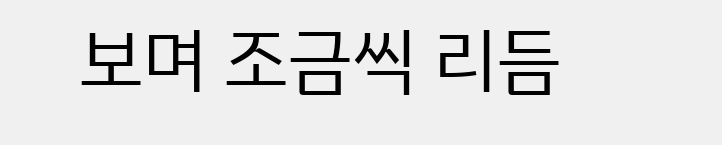보며 조금씩 리듬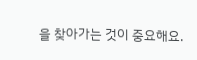을 찾아가는 것이 중요해요.